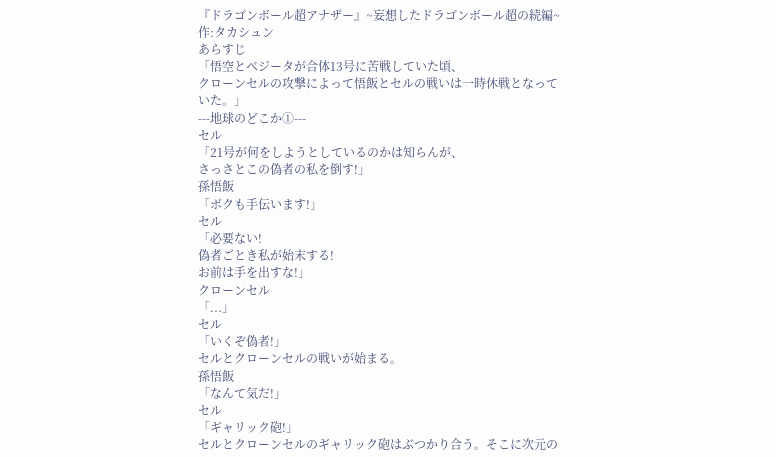『ドラゴンボール超アナザー』~妄想したドラゴンボール超の続編~ 作:タカシュン
あらすじ
「悟空とベジータが合体13号に苦戦していた頃、
クローンセルの攻撃によって悟飯とセルの戦いは一時休戦となっていた。」
---地球のどこか①---
セル
「21号が何をしようとしているのかは知らんが、
さっさとこの偽者の私を倒す!」
孫悟飯
「ボクも手伝います!」
セル
「必要ない!
偽者ごとき私が始末する!
お前は手を出すな!」
クローンセル
「...」
セル
「いくぞ偽者!」
セルとクローンセルの戦いが始まる。
孫悟飯
「なんて気だ!」
セル
「ギャリック砲!」
セルとクローンセルのギャリック砲はぶつかり合う。そこに次元の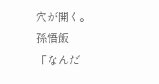穴が開く。
孫悟飯
「なんだ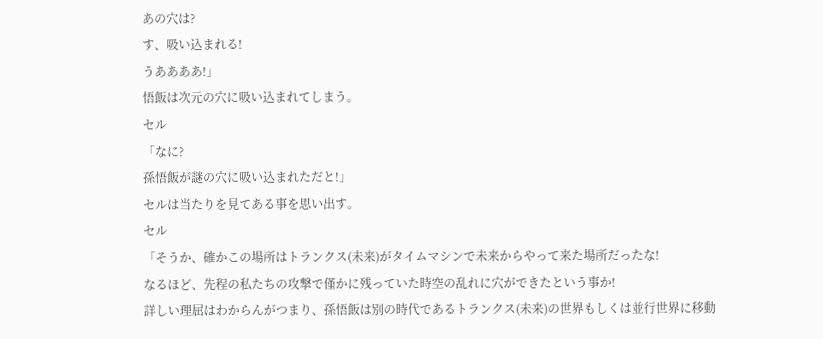あの穴は?
す、吸い込まれる!
うああああ!」
悟飯は次元の穴に吸い込まれてしまう。
セル
「なに?
孫悟飯が謎の穴に吸い込まれただと!」
セルは当たりを見てある事を思い出す。
セル
「そうか、確かこの場所はトランクス(未来)がタイムマシンで未来からやって来た場所だったな!
なるほど、先程の私たちの攻撃で僅かに残っていた時空の乱れに穴ができたという事か!
詳しい理屈はわからんがつまり、孫悟飯は別の時代であるトランクス(未来)の世界もしくは並行世界に移動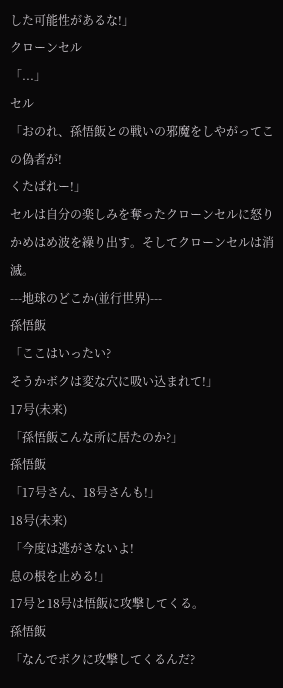した可能性があるな!」
クローンセル
「...」
セル
「おのれ、孫悟飯との戦いの邪魔をしやがってこの偽者が!
くたばれー!」
セルは自分の楽しみを奪ったクローンセルに怒りかめはめ波を繰り出す。そしてクローンセルは消滅。
---地球のどこか(並行世界)---
孫悟飯
「ここはいったい?
そうかボクは変な穴に吸い込まれて!」
17号(未来)
「孫悟飯こんな所に居たのか?」
孫悟飯
「17号さん、18号さんも!」
18号(未来)
「今度は逃がさないよ!
息の根を止める!」
17号と18号は悟飯に攻撃してくる。
孫悟飯
「なんでボクに攻撃してくるんだ?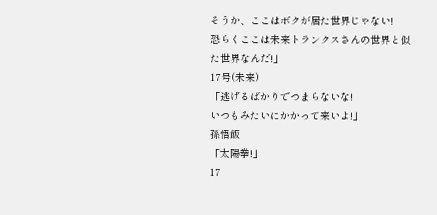そうか、ここはボクが居た世界じゃない!
恐らくここは未来トランクスさんの世界と似た世界なんだ!」
17号(未来)
「逃げるばかりでつまらないな!
いつもみたいにかかって来いよ!」
孫悟飯
「太陽拳!」
17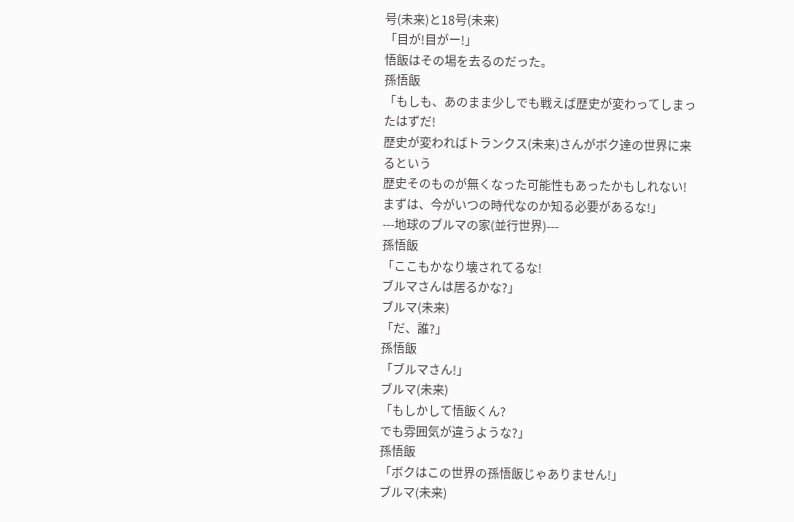号(未来)と18号(未来)
「目が!目がー!」
悟飯はその場を去るのだった。
孫悟飯
「もしも、あのまま少しでも戦えば歴史が変わってしまったはずだ!
歴史が変わればトランクス(未来)さんがボク達の世界に来るという
歴史そのものが無くなった可能性もあったかもしれない!
まずは、今がいつの時代なのか知る必要があるな!」
---地球のブルマの家(並行世界)---
孫悟飯
「ここもかなり壊されてるな!
ブルマさんは居るかな?」
ブルマ(未来)
「だ、誰?」
孫悟飯
「ブルマさん!」
ブルマ(未来)
「もしかして悟飯くん?
でも雰囲気が違うような?」
孫悟飯
「ボクはこの世界の孫悟飯じゃありません!」
ブルマ(未来)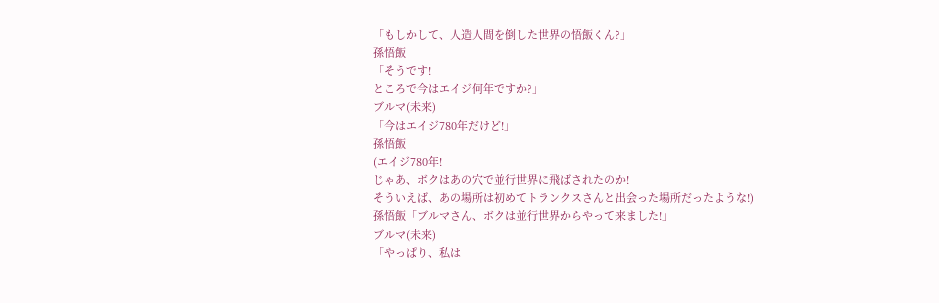「もしかして、人造人間を倒した世界の悟飯くん?」
孫悟飯
「そうです!
ところで今はエイジ何年ですか?」
ブルマ(未来)
「今はエイジ780年だけど!」
孫悟飯
(エイジ780年!
じゃあ、ボクはあの穴で並行世界に飛ばされたのか!
そういえば、あの場所は初めてトランクスさんと出会った場所だったような!)
孫悟飯「ブルマさん、ボクは並行世界からやって来ました!」
ブルマ(未来)
「やっぱり、私は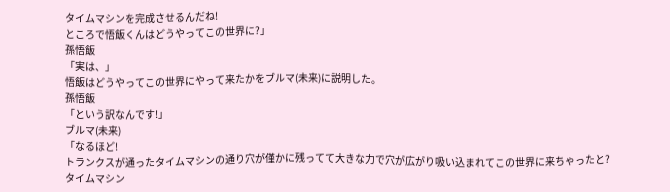タイムマシンを完成させるんだね!
ところで悟飯くんはどうやってこの世界に?」
孫悟飯
「実は、」
悟飯はどうやってこの世界にやって来たかをブルマ(未来)に説明した。
孫悟飯
「という訳なんです!」
ブルマ(未来)
「なるほど!
トランクスが通ったタイムマシンの通り穴が僅かに残ってて大きな力で穴が広がり吸い込まれてこの世界に来ちゃったと?
タイムマシン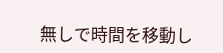無しで時間を移動し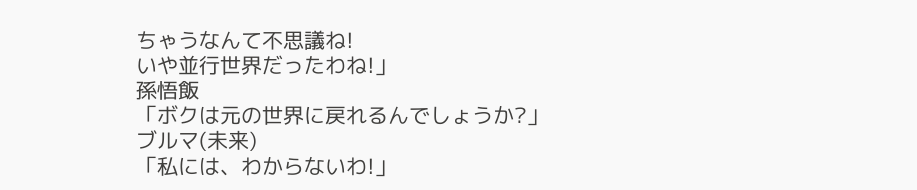ちゃうなんて不思議ね!
いや並行世界だったわね!」
孫悟飯
「ボクは元の世界に戻れるんでしょうか?」
ブルマ(未来)
「私には、わからないわ!」